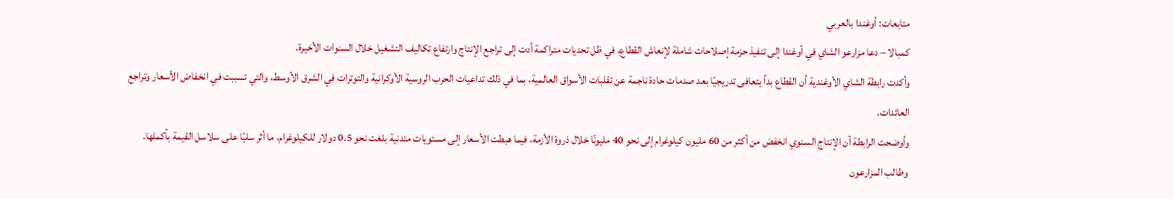متابعات: أوغندا بالعربي
كمبالا – دعا مزارعو الشاي في أوغندا إلى تنفيذ حزمة إصلاحات شاملة لإنعاش القطاع، في ظل تحديات متراكمة أدت إلى تراجع الإنتاج وارتفاع تكاليف التشغيل خلال السنوات الأخيرة.
وأكدت رابطة الشاي الأوغندية أن القطاع بدأ يتعافى تدريجيًا بعد صدمات حادة ناجمة عن تقلبات الأسواق العالمية، بما في ذلك تداعيات الحرب الروسية الأوكرانية والتوترات في الشرق الأوسط، والتي تسببت في انخفاض الأسعار وتراجع العائدات.
وأوضحت الرابطة أن الإنتاج السنوي انخفض من أكثر من 60 مليون كيلوغرام إلى نحو 40 مليونًا خلال ذروة الأزمة، فيما هبطت الأسعار إلى مستويات متدنية بلغت نحو 0.5 دولار للكيلوغرام، ما أثر سلبًا على سلاسل القيمة بأكملها.
وطالب المزارعون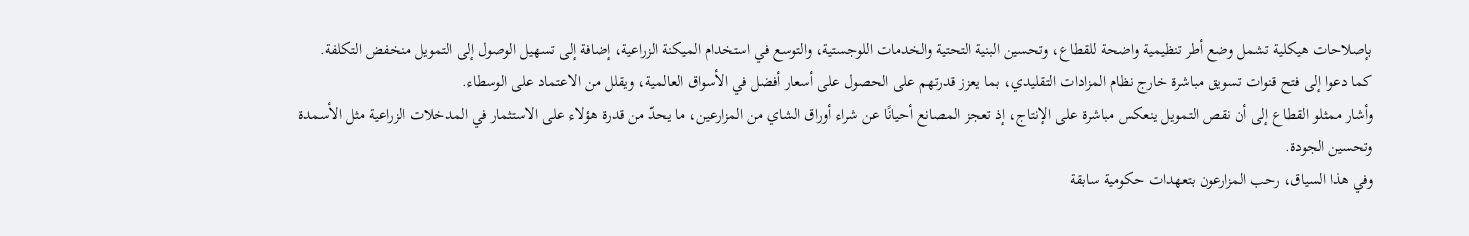بإصلاحات هيكلية تشمل وضع أطر تنظيمية واضحة للقطاع، وتحسين البنية التحتية والخدمات اللوجستية، والتوسع في استخدام الميكنة الزراعية، إضافة إلى تسهيل الوصول إلى التمويل منخفض التكلفة.
كما دعوا إلى فتح قنوات تسويق مباشرة خارج نظام المزادات التقليدي، بما يعزز قدرتهم على الحصول على أسعار أفضل في الأسواق العالمية، ويقلل من الاعتماد على الوسطاء.
وأشار ممثلو القطاع إلى أن نقص التمويل ينعكس مباشرة على الإنتاج، إذ تعجز المصانع أحيانًا عن شراء أوراق الشاي من المزارعين، ما يحدّ من قدرة هؤلاء على الاستثمار في المدخلات الزراعية مثل الأسمدة وتحسين الجودة.
وفي هذا السياق، رحب المزارعون بتعهدات حكومية سابقة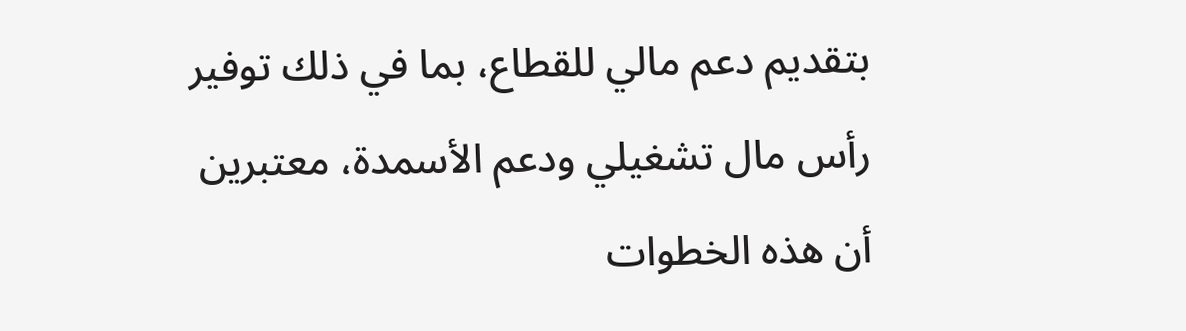بتقديم دعم مالي للقطاع، بما في ذلك توفير رأس مال تشغيلي ودعم الأسمدة، معتبرين أن هذه الخطوات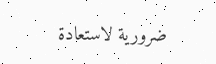ضرورية لاستعادة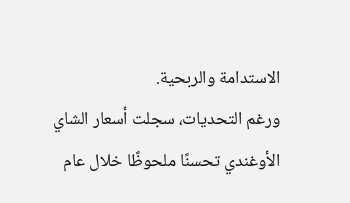الاستدامة والربحية.
ورغم التحديات، سجلت أسعار الشاي الأوغندي تحسنًا ملحوظًا خلال عام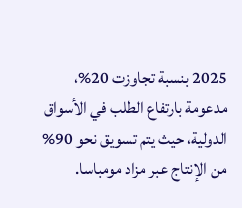2025 بنسبة تجاوزت 20%، مدعومة بارتفاع الطلب في الأسواق الدولية، حيث يتم تسويق نحو 90% من الإنتاج عبر مزاد مومباسا.